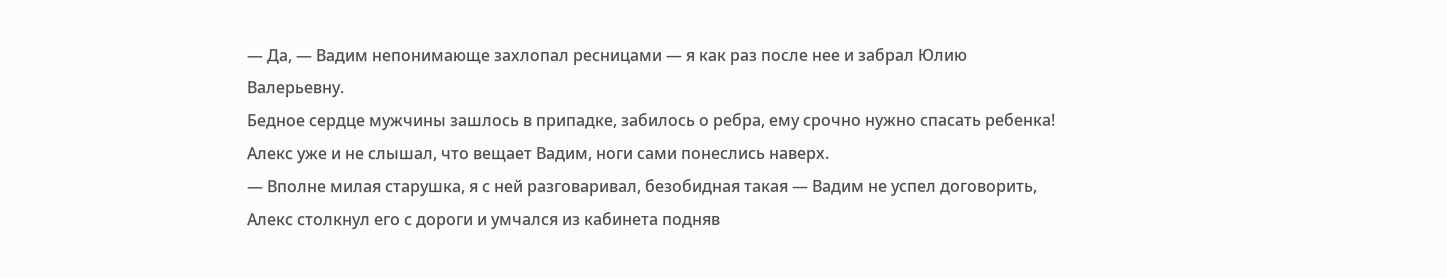— Да, — Вадим непонимающе захлопал ресницами — я как раз после нее и забрал Юлию Валерьевну.
Бедное сердце мужчины зашлось в припадке, забилось о ребра, ему срочно нужно спасать ребенка! Алекс уже и не слышал, что вещает Вадим, ноги сами понеслись наверх.
— Вполне милая старушка, я с ней разговаривал, безобидная такая — Вадим не успел договорить, Алекс столкнул его с дороги и умчался из кабинета подняв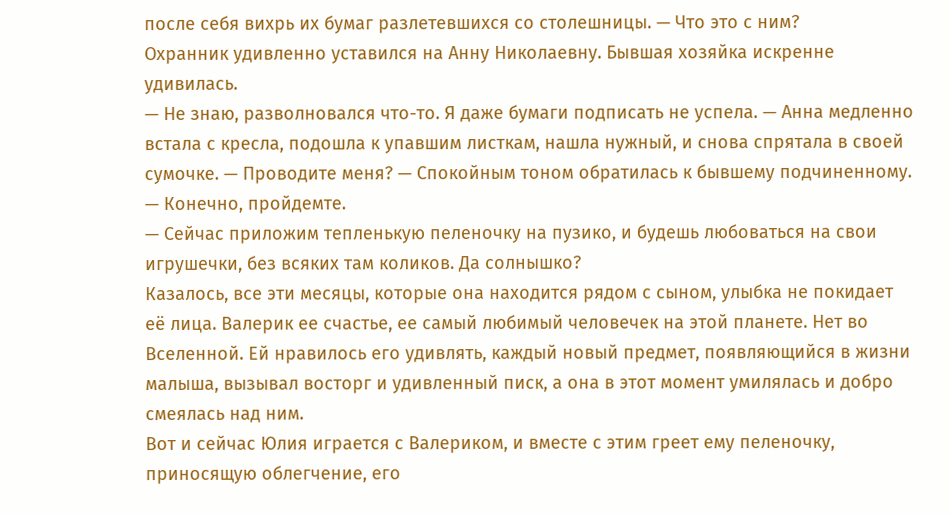после себя вихрь их бумаг разлетевшихся со столешницы. — Что это с ним?
Охранник удивленно уставился на Анну Николаевну. Бывшая хозяйка искренне удивилась.
— Не знаю, разволновался что-то. Я даже бумаги подписать не успела. — Анна медленно встала с кресла, подошла к упавшим листкам, нашла нужный, и снова спрятала в своей сумочке. — Проводите меня? — Спокойным тоном обратилась к бывшему подчиненному.
— Конечно, пройдемте.
— Сейчас приложим тепленькую пеленочку на пузико, и будешь любоваться на свои игрушечки, без всяких там коликов. Да солнышко?
Казалось, все эти месяцы, которые она находится рядом с сыном, улыбка не покидает её лица. Валерик ее счастье, ее самый любимый человечек на этой планете. Нет во Вселенной. Ей нравилось его удивлять, каждый новый предмет, появляющийся в жизни малыша, вызывал восторг и удивленный писк, а она в этот момент умилялась и добро смеялась над ним.
Вот и сейчас Юлия играется с Валериком, и вместе с этим греет ему пеленочку, приносящую облегчение, его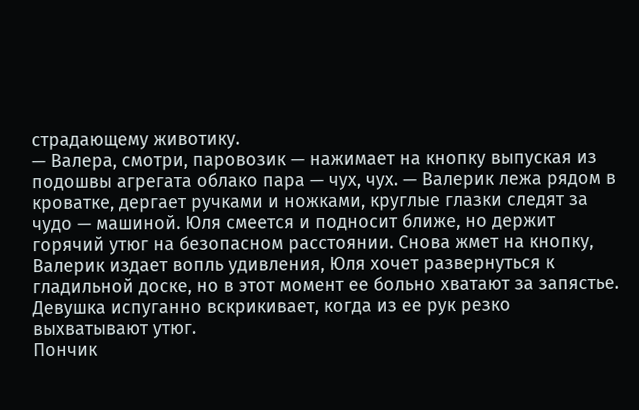страдающему животику.
— Валера, смотри, паровозик — нажимает на кнопку выпуская из подошвы агрегата облако пара — чух, чух. — Валерик лежа рядом в кроватке, дергает ручками и ножками, круглые глазки следят за чудо — машиной. Юля смеется и подносит ближе, но держит горячий утюг на безопасном расстоянии. Снова жмет на кнопку, Валерик издает вопль удивления, Юля хочет развернуться к гладильной доске, но в этот момент ее больно хватают за запястье. Девушка испуганно вскрикивает, когда из ее рук резко выхватывают утюг.
Пончик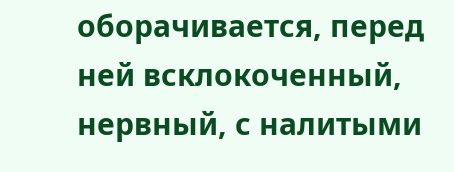оборачивается, перед ней всклокоченный, нервный, с налитыми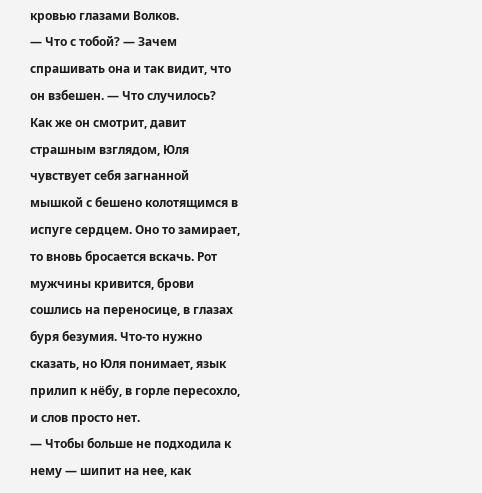кровью глазами Волков.
— Что с тобой? — Зачем спрашивать она и так видит, что он взбешен. — Что случилось?
Как же он смотрит, давит страшным взглядом, Юля чувствует себя загнанной мышкой с бешено колотящимся в испуге сердцем. Оно то замирает, то вновь бросается вскачь. Рот мужчины кривится, брови сошлись на переносице, в глазах буря безумия. Что-то нужно сказать, но Юля понимает, язык прилип к нёбу, в горле пересохло, и слов просто нет.
— Чтобы больше не подходила к нему — шипит на нее, как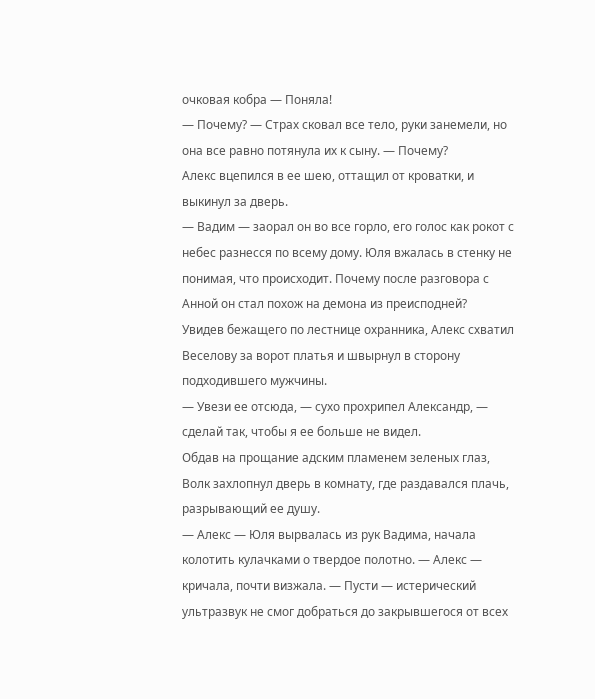очковая кобра — Поняла!
— Почему? — Страх сковал все тело, руки занемели, но она все равно потянула их к сыну. — Почему?
Алекс вцепился в ее шею, оттащил от кроватки, и выкинул за дверь.
— Вадим — заорал он во все горло, его голос как рокот с небес разнесся по всему дому. Юля вжалась в стенку не понимая, что происходит. Почему после разговора с Анной он стал похож на демона из преисподней?
Увидев бежащего по лестнице охранника, Алекс схватил Веселову за ворот платья и швырнул в сторону подходившего мужчины.
— Увези ее отсюда, — сухо прохрипел Александр, — сделай так, чтобы я ее больше не видел.
Обдав на прощание адским пламенем зеленых глаз, Волк захлопнул дверь в комнату, где раздавался плачь, разрывающий ее душу.
— Алекс — Юля вырвалась из рук Вадима, начала колотить кулачками о твердое полотно. — Алекс — кричала, почти визжала. — Пусти — истерический ультразвук не смог добраться до закрывшегося от всех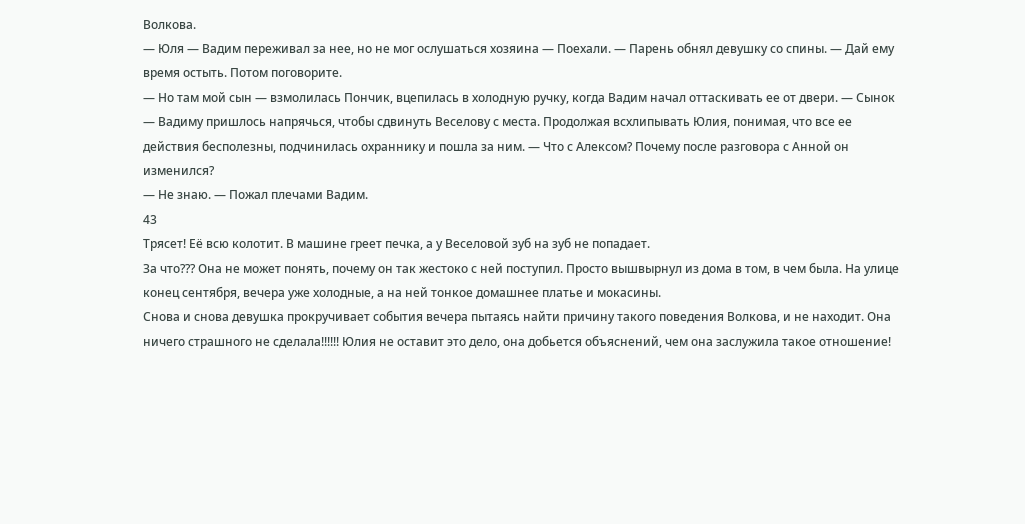Волкова.
— Юля — Вадим переживал за нее, но не мог ослушаться хозяина — Поехали. — Парень обнял девушку со спины. — Дай ему время остыть. Потом поговорите.
— Но там мой сын — взмолилась Пончик, вцепилась в холодную ручку, когда Вадим начал оттаскивать ее от двери. — Сынок — Вадиму пришлось напрячься, чтобы сдвинуть Веселову с места. Продолжая всхлипывать Юлия, понимая, что все ее действия бесполезны, подчинилась охраннику и пошла за ним. — Что с Алексом? Почему после разговора с Анной он изменился?
— Не знаю. — Пожал плечами Вадим.
43
Трясет! Её всю колотит. В машине греет печка, а у Веселовой зуб на зуб не попадает.
За что??? Она не может понять, почему он так жестоко с ней поступил. Просто вышвырнул из дома в том, в чем была. На улице конец сентября, вечера уже холодные, а на ней тонкое домашнее платье и мокасины.
Снова и снова девушка прокручивает события вечера пытаясь найти причину такого поведения Волкова, и не находит. Она ничего страшного не сделала!!!!!! Юлия не оставит это дело, она добьется объяснений, чем она заслужила такое отношение!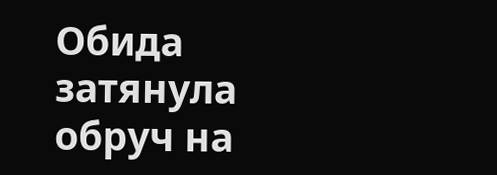Обида затянула обруч на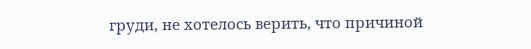груди, не хотелось верить, что причиной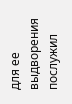для ее выдворения послужил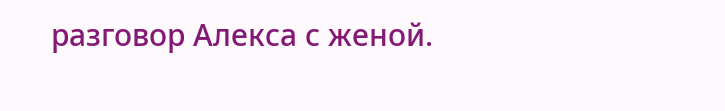разговор Алекса с женой.